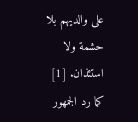على والديهم بلا حشمة ولا استئذان. [1] كما رد الجمهور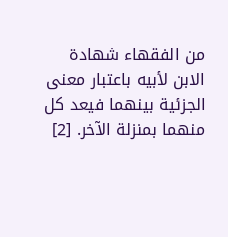من الفقهاء شهادة الابن لأبيه باعتبار معنى الجزئية بينهما فيعد كل منهما بمنزلة الآخر. [2]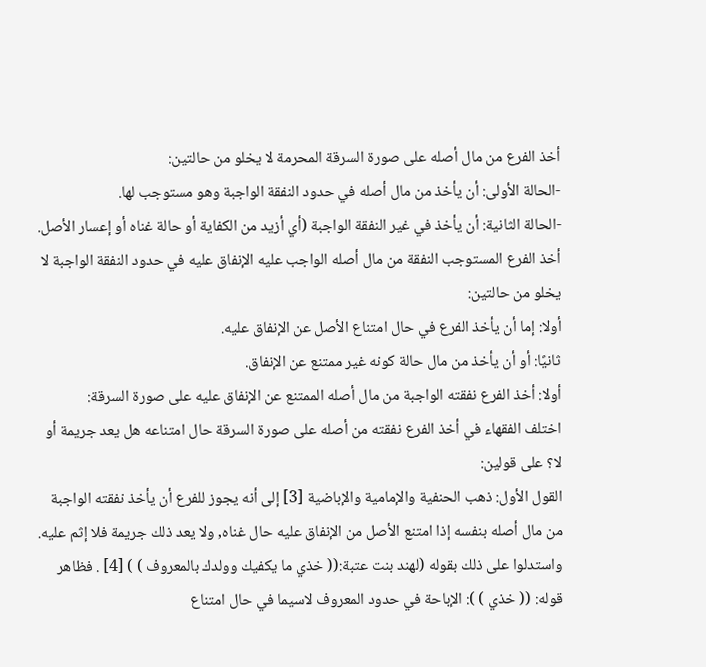أخذ الفرع من مال أصله على صورة السرقة المحرمة لا يخلو من حالتين:
-الحالة الأولى: أن يأخذ من مال أصله في حدود النفقة الواجبة وهو مستوجب لها.
-الحالة الثانية: أن يأخذ في غير النفقة الواجبة (أي أزيد من الكفاية أو حالة غناه أو إعسار الأصل.
أخذ الفرع المستوجب النفقة من مال أصله الواجب عليه الإنفاق عليه في حدود النفقة الواجبة لا يخلو من حالتين:
أولا: إما أن يأخذ الفرع في حال امتناع الأصل عن الإنفاق عليه.
ثانيًا: أو أن يأخذ من مال حالة كونه غير ممتنع عن الإنفاق.
أولا: أخذ الفرع نفقته الواجبة من مال أصله الممتنع عن الإنفاق عليه على صورة السرقة:
اختلف الفقهاء في أخذ الفرع نفقته من أصله على صورة السرقة حال امتناعه هل يعد جريمة أو لا؟ على قولين:
القول الأول: ذهب الحنفية والإمامية والإباضية [3] إلى أنه يجوز للفرع أن يأخذ نفقته الواجبة من مال أصله بنفسه إذا امتنع الأصل من الإنفاق عليه حال غناه, ولا يعد ذلك جريمة فلا إثم عليه.
واستدلوا على ذلك بقوله (لهند بنت عتبة:(( خذي ما يكفيك وولدك بالمعروف ) ) [4] . فظاهر قوله: (( خذي ) ): الإباحة في حدود المعروف لاسيما في حال امتناع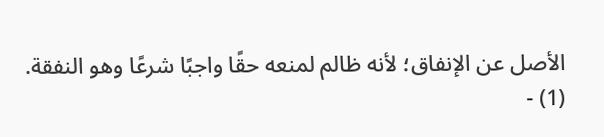الأصل عن الإنفاق؛ لأنه ظالم لمنعه حقًا واجبًا شرعًا وهو النفقة.
(1) -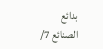بدائع الصنائع 7/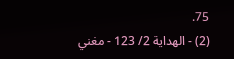75.
(2) - الهداية 2/ 123 - مغني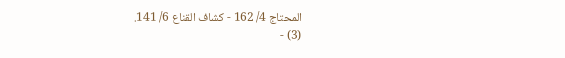المحتاج 4/ 162 - كشاف القناع 6/ 141.
(3) -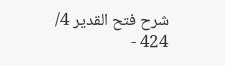شرح فتح القدير 4/ 424 -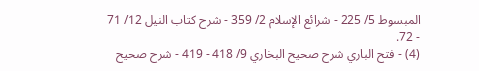المبسوط 5/ 225 - شرائع الإسلام 2/ 359 - شرح كتاب النيل 12/ 71 - 72.
(4) - فتح الباري شرح صحيح البخاري 9/ 418 - 419 - شرح صحيح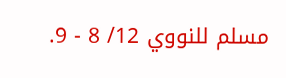مسلم للنووي 12/ 8 - 9.